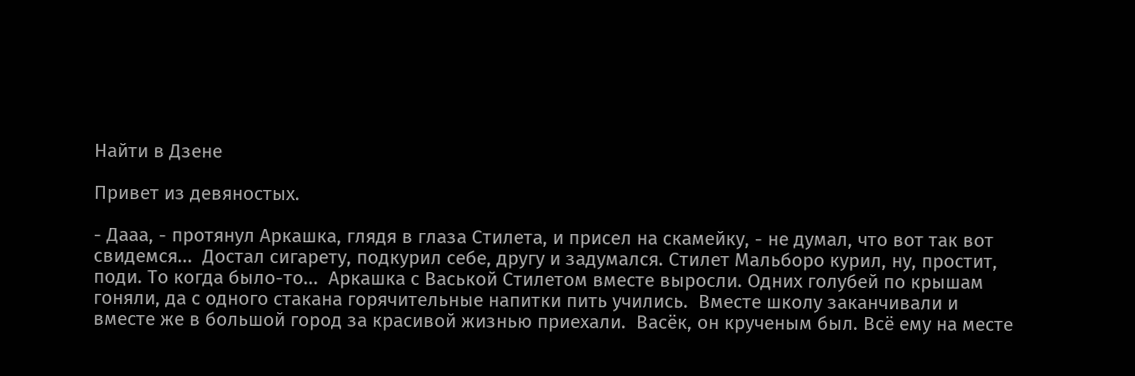Найти в Дзене

Привет из девяностых.

- Дааа, - протянул Аркашка, глядя в глаза Стилета, и присел на скамейку, - не думал, что вот так вот свидемся...  Достал сигарету, подкурил себе, другу и задумался. Стилет Мальборо курил, ну, простит, поди. То когда было-то...  Аркашка с Васькой Стилетом вместе выросли. Одних голубей по крышам гоняли, да с одного стакана горячительные напитки пить учились.  Вместе школу заканчивали и вместе же в большой город за красивой жизнью приехали.  Васëк, он крученым был. Всё ему на месте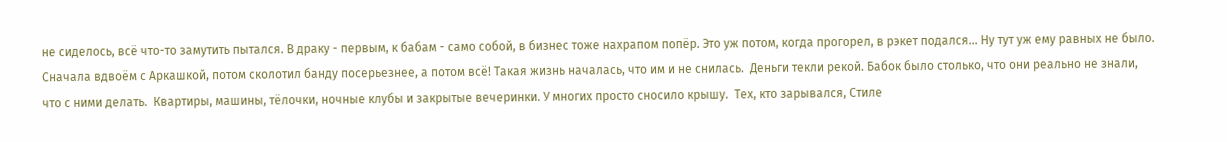не сиделось, всё что-то замутить пытался. В драку - первым, к бабам - само собой, в бизнес тоже нахрапом попëр. Это уж потом, когда прогорел, в рэкет подался... Ну тут уж ему равных не было.  Сначала вдвоём с Аркашкой, потом сколотил банду посерьезнее, а потом всё! Такая жизнь началась, что им и не снилась.  Деньги текли рекой. Бабок было столько, что они реально не знали, что с ними делать.  Квартиры, машины, тëлочки, ночные клубы и закрытые вечеринки. У многих просто сносило крышу.  Тех, кто зарывался, Стиле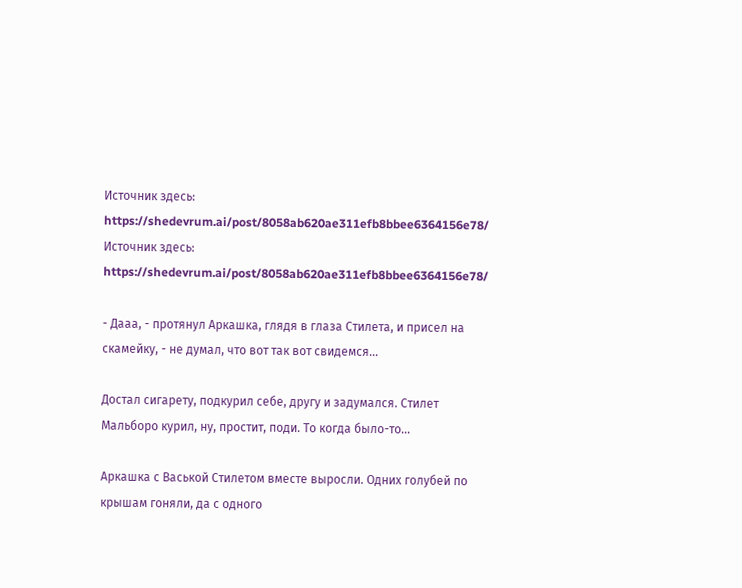Источник здесь: https://shedevrum.ai/post/8058ab620ae311efb8bbee6364156e78/
Источник здесь: https://shedevrum.ai/post/8058ab620ae311efb8bbee6364156e78/

- Дааа, - протянул Аркашка, глядя в глаза Стилета, и присел на скамейку, - не думал, что вот так вот свидемся...

Достал сигарету, подкурил себе, другу и задумался. Стилет Мальборо курил, ну, простит, поди. То когда было-то...

Аркашка с Васькой Стилетом вместе выросли. Одних голубей по крышам гоняли, да с одного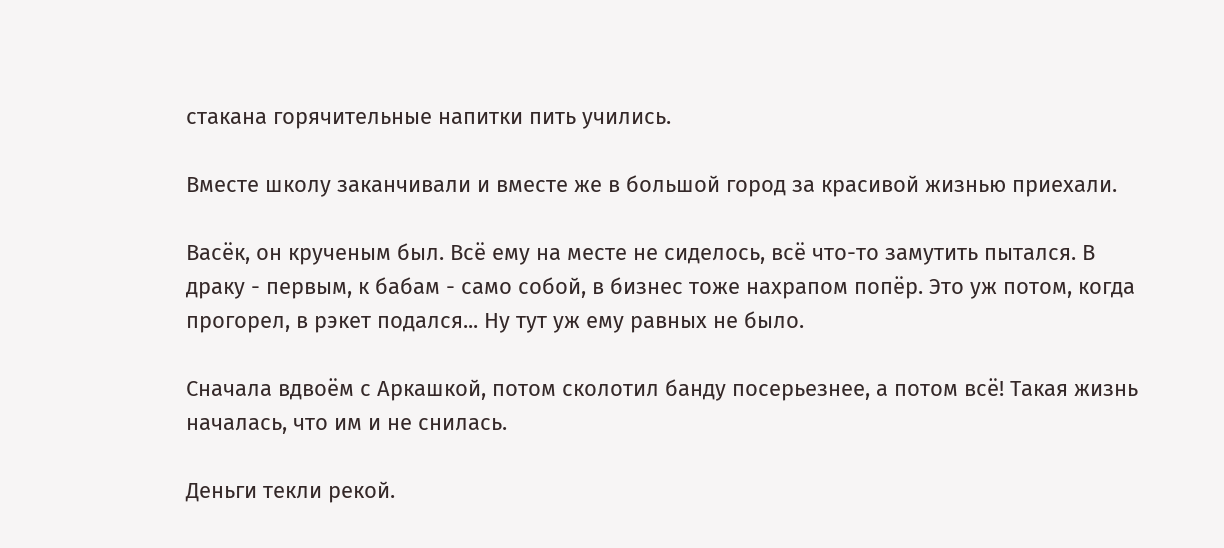стакана горячительные напитки пить учились.

Вместе школу заканчивали и вместе же в большой город за красивой жизнью приехали.

Васëк, он крученым был. Всё ему на месте не сиделось, всё что-то замутить пытался. В драку - первым, к бабам - само собой, в бизнес тоже нахрапом попëр. Это уж потом, когда прогорел, в рэкет подался... Ну тут уж ему равных не было.

Сначала вдвоём с Аркашкой, потом сколотил банду посерьезнее, а потом всё! Такая жизнь началась, что им и не снилась.

Деньги текли рекой.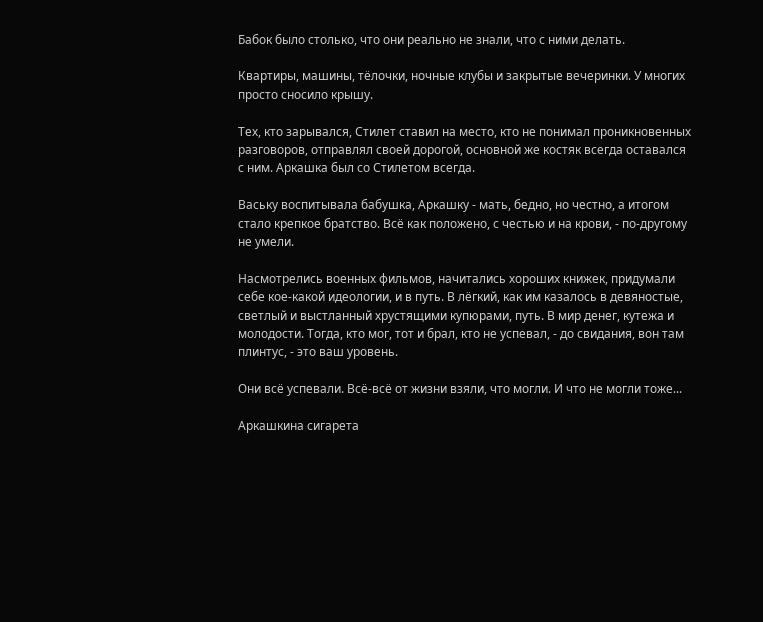Бабок было столько, что они реально не знали, что с ними делать.

Квартиры, машины, тëлочки, ночные клубы и закрытые вечеринки. У многих просто сносило крышу.

Тех, кто зарывался, Стилет ставил на место, кто не понимал проникновенных разговоров, отправлял своей дорогой, основной же костяк всегда оставался с ним. Аркашка был со Стилетом всегда.

Ваську воспитывала бабушка, Аркашку - мать, бедно, но честно, а итогом стало крепкое братство. Всё как положено, с честью и на крови, - по-другому не умели.

Насмотрелись военных фильмов, начитались хороших книжек, придумали себе кое-какой идеологии, и в путь. В лёгкий, как им казалось в девяностые, светлый и выстланный хрустящими купюрами, путь. В мир денег, кутежа и молодости. Тогда, кто мог, тот и брал, кто не успевал, - до свидания, вон там плинтус, - это ваш уровень.

Они всё успевали. Всё-всë от жизни взяли, что могли. И что не могли тоже...

Аркашкина сигарета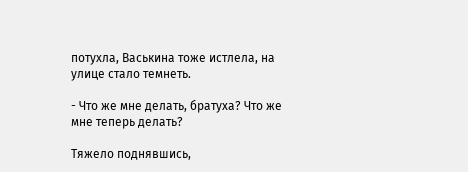потухла, Васькина тоже истлела, на улице стало темнеть.

- Что же мне делать, братуха? Что же мне теперь делать?

Тяжело поднявшись,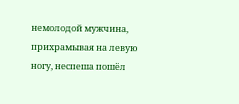немолодой мужчина, прихрамывая на левую ногу, неспеша пошёл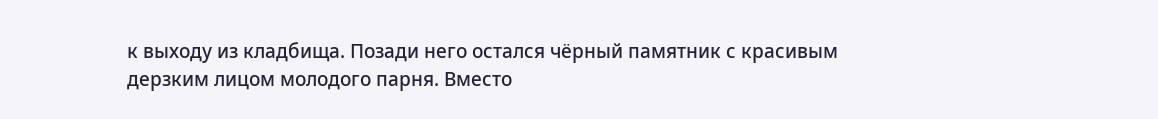к выходу из кладбища. Позади него остался чёрный памятник с красивым дерзким лицом молодого парня. Вместо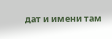дат и имени там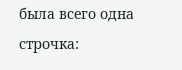была всего одна строчка: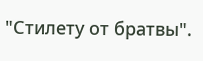"Стилету от братвы".